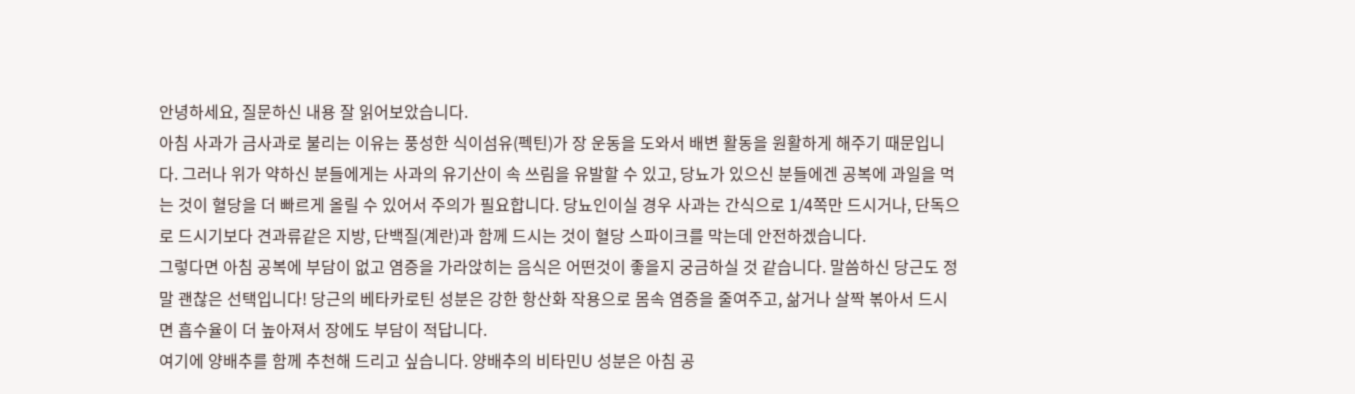안녕하세요, 질문하신 내용 잘 읽어보았습니다.
아침 사과가 금사과로 불리는 이유는 풍성한 식이섬유(펙틴)가 장 운동을 도와서 배변 활동을 원활하게 해주기 때문입니다. 그러나 위가 약하신 분들에게는 사과의 유기산이 속 쓰림을 유발할 수 있고, 당뇨가 있으신 분들에겐 공복에 과일을 먹는 것이 혈당을 더 빠르게 올릴 수 있어서 주의가 필요합니다. 당뇨인이실 경우 사과는 간식으로 1/4쪽만 드시거나, 단독으로 드시기보다 견과류같은 지방, 단백질(계란)과 함께 드시는 것이 혈당 스파이크를 막는데 안전하겠습니다.
그렇다면 아침 공복에 부담이 없고 염증을 가라앉히는 음식은 어떤것이 좋을지 궁금하실 것 같습니다. 말씀하신 당근도 정말 괜찮은 선택입니다! 당근의 베타카로틴 성분은 강한 항산화 작용으로 몸속 염증을 줄여주고, 삶거나 살짝 볶아서 드시면 흡수율이 더 높아져서 장에도 부담이 적답니다.
여기에 양배추를 함께 추천해 드리고 싶습니다. 양배추의 비타민U 성분은 아침 공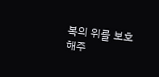복의 위를 보호해주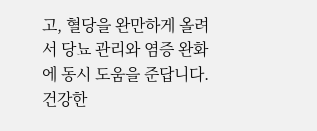고, 혈당을 완만하게 올려서 당뇨 관리와 염증 완화에 동시 도움을 준답니다.
건강한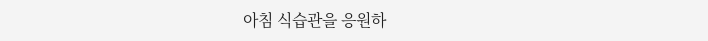아침 식습관을 응원하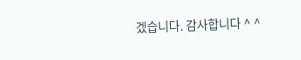겠습니다. 감사합니다 ^ ^